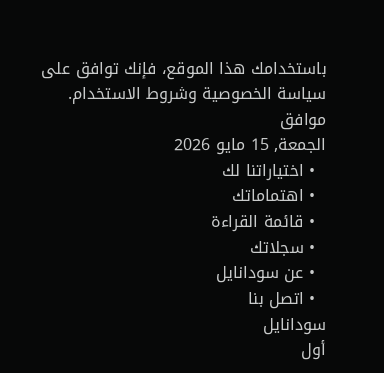باستخدامك هذا الموقع، فإنك توافق على سياسة الخصوصية وشروط الاستخدام.
موافق
الجمعة, 15 مايو 2026
  • اختياراتنا لك
  • اهتماماتك
  • قائمة القراءة
  • سجلاتك
  • عن سودانايل
  • اتصل بنا
سودانايل
أول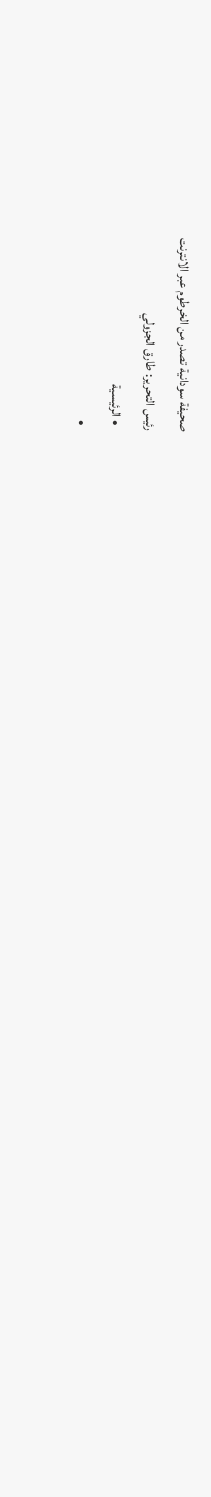صحيفة سودانية تصدر من الخرطوم عبر الانترنت
رئيس التحرير: طارق الجزولي
  • الرئيسية
  •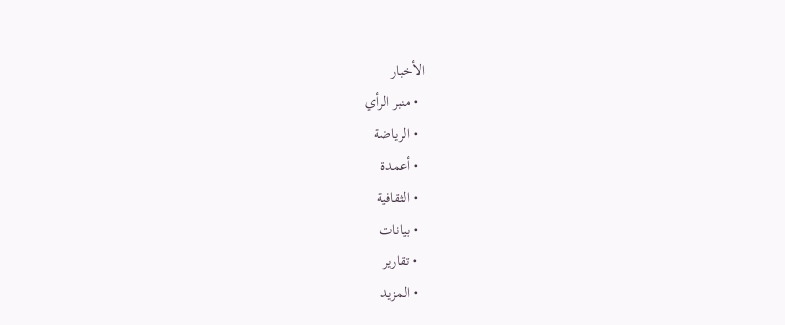الأخبار
  • منبر الرأي
  • الرياضة
  • أعمدة
  • الثقافية
  • بيانات
  • تقارير
  • المزيد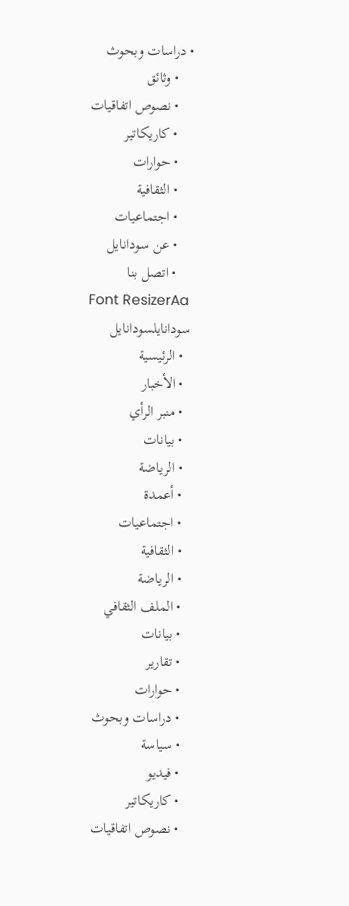• دراسات وبحوث
    • وثائق
    • نصوص اتفاقيات
    • كاريكاتير
    • حوارات
    • الثقافية
    • اجتماعيات
    • عن سودانايل
    • اتصل بنا
Font ResizerAa
سودانايلسودانايل
  • الرئيسية
  • الأخبار
  • منبر الرأي
  • بيانات
  • الرياضة
  • أعمدة
  • اجتماعيات
  • الثقافية
  • الرياضة
  • الملف الثقافي
  • بيانات
  • تقارير
  • حوارات
  • دراسات وبحوث
  • سياسة
  • فيديو
  • كاريكاتير
  • نصوص اتفاقيات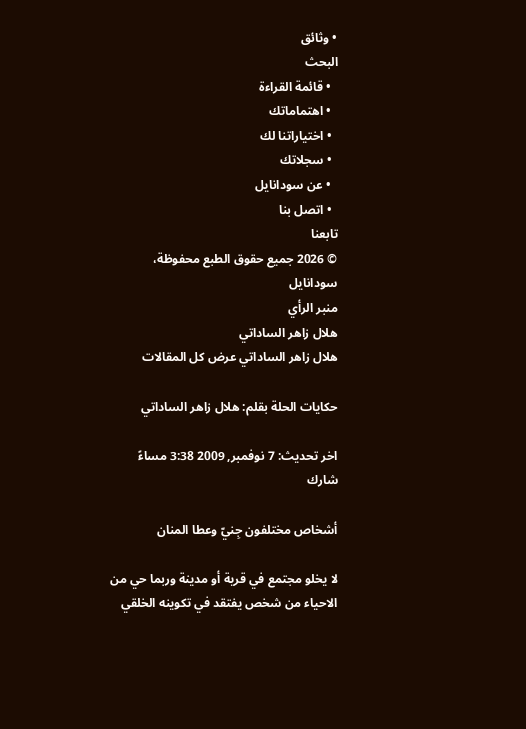• وثائق
البحث
  • قائمة القراءة
  • اهتماماتك
  • اختياراتنا لك
  • سجلاتك
  • عن سودانايل
  • اتصل بنا
تابعنا
© 2026 جميع حقوق الطبع محفوظة، سودانايل
منبر الرأي
هلال زاهر الساداتي
هلال زاهر الساداتي عرض كل المقالات

حكايات الحلة بقلم: هلال زاهر الساداتي

اخر تحديث: 7 نوفمبر, 2009 3:38 مساءً
شارك

أشخاص مختلفون جِنيّ وعطا المنان

لا يخلو مجتمع في قرية أو مدينة وربما حي من الاحياء من شخص يفتقد في تكوينه الخلقي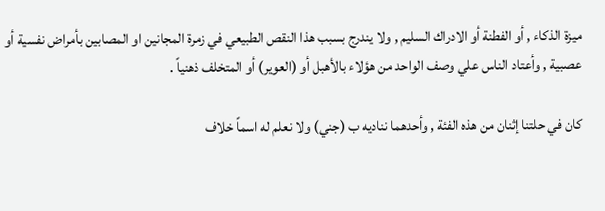ميزة الذكاء , أو الفطنة أو الادراك السليم , ولا يندرج بسبب هذا النقص الطبيعي في زمرة المجانين او المصابين بأمراض نفسية أو عصبية , وأعتاد الناس علي وصف الواحد من هؤلاء بالأهبل أو (العوير) أو المتخلف ذهنياً .

كان في حلتنا إثنان من هذه الفئة , وأحدهما نناديه ب (جني) ولا نعلم له اسماً خلاف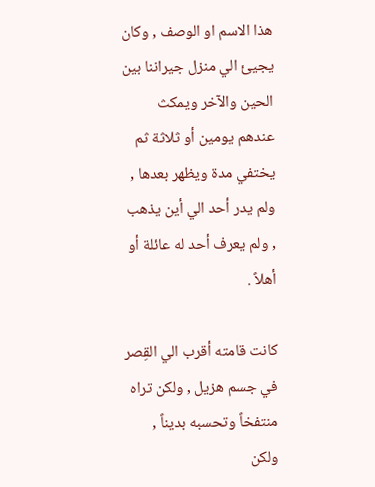هذا الاسم او الوصف , وكان يجيئ الي منزل جيراننا بين الحين والآخر ويمكث عندهم يومين أو ثلاثة ثم يختفي مدة ويظهر بعدها , ولم يدر أحد الي أين يذهب , ولم يعرف أحد له عائلة أو أهلاً .

كانت قامته أقرب الي القِصر في جسم هزيل , ولكن تراه منتفخاً وتحسبه بديناً , ولكن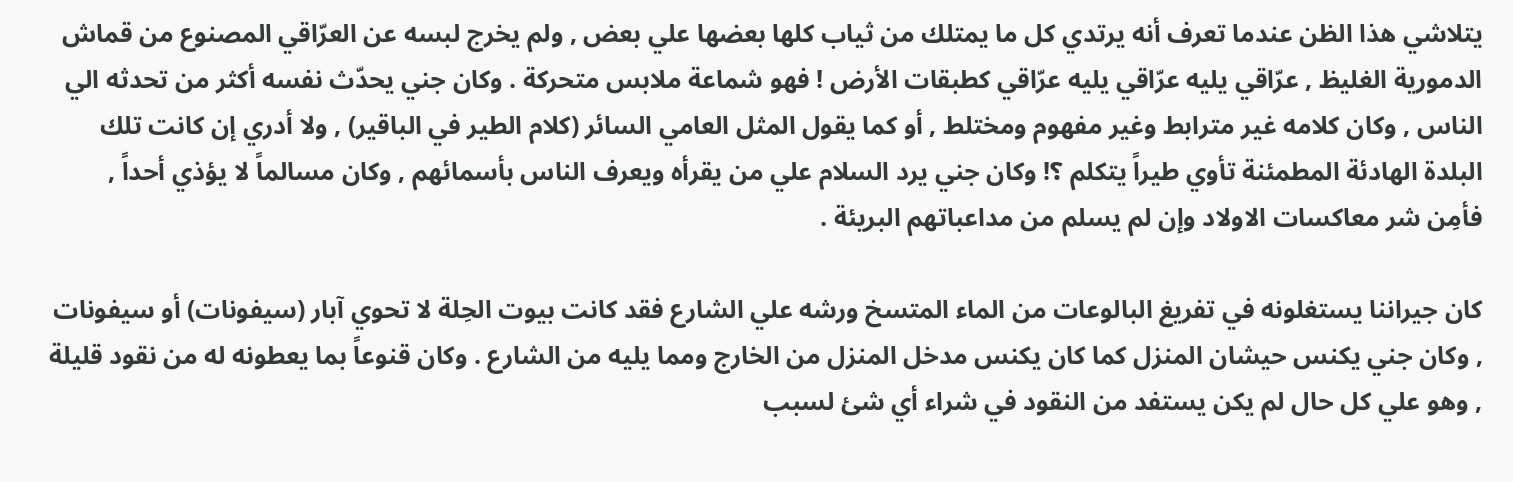يتلاشي هذا الظن عندما تعرف أنه يرتدي كل ما يمتلك من ثياب كلها بعضها علي بعض , ولم يخرج لبسه عن العرّاقي المصنوع من قماش الدمورية الغليظ , عرّاقي يليه عرّاقي يليه عرّاقي كطبقات الأرض ! فهو شماعة ملابس متحركة . وكان جني يحدّث نفسه أكثر من تحدثه الي الناس , وكان كلامه غير مترابط وغير مفهوم ومختلط , أو كما يقول المثل العامي السائر (كلام الطير في الباقير) , ولا أدري إن كانت تلك البلدة الهادئة المطمئنة تأوي طيراً يتكلم ؟! وكان جني يرد السلام علي من يقرأه ويعرف الناس بأسمائهم , وكان مسالماً لا يؤذي أحداً , فأمِن شر معاكسات الاولاد وإن لم يسلم من مداعباتهم البريئة .

كان جيراننا يستغلونه في تفريغ البالوعات من الماء المتسخ ورشه علي الشارع فقد كانت بيوت الحِلة لا تحوي آبار (سيفونات) أو سيفونات , وكان جني يكنس حيشان المنزل كما كان يكنس مدخل المنزل من الخارج ومما يليه من الشارع . وكان قنوعاً بما يعطونه له من نقود قليلة , وهو علي كل حال لم يكن يستفد من النقود في شراء أي شئ لسبب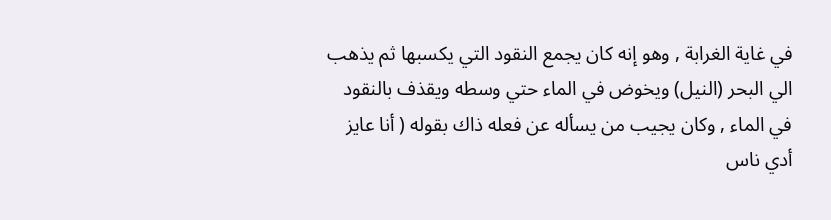في غاية الغرابة , وهو إنه كان يجمع النقود التي يكسبها ثم يذهب الي البحر (النيل) ويخوض في الماء حتي وسطه ويقذف بالنقود في الماء , وكان يجيب من يسأله عن فعله ذاك بقوله ( أنا عايز أدي ناس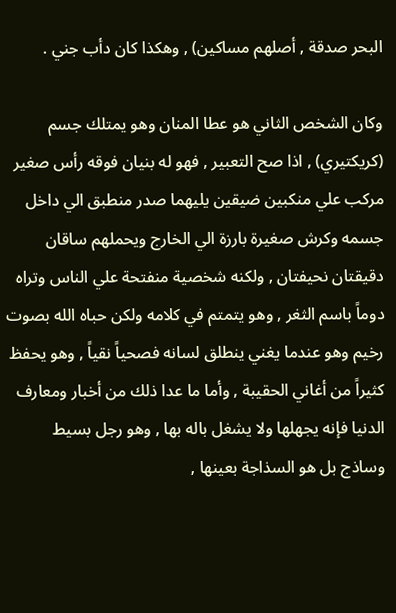البحر صدقة , أصلهم مساكين) , وهكذا كان دأب جني .

وكان الشخص الثاني هو عطا المنان وهو يمتلك جسم (كريكتيري) , اذا صح التعبير , فهو له بنيان فوقه رأس صغير مركب علي منكبين ضيقين يليهما صدر منطبق الي داخل جسمه وكرش صغيرة بارزة الي الخارج ويحملهم ساقان دقيقتان نحيفتان , ولكنه شخصية منفتحة علي الناس وتراه دوماً باسم الثغر , وهو يتمتم في كلامه ولكن حباه الله بصوت رخيم وهو عندما يغني ينطلق لسانه فصحياً نقياً , وهو يحفظ كثيراً من أغاني الحقيبة , وأما ما عدا ذلك من أخبار ومعارف الدنيا فإنه يجهلها ولا يشغل باله بها , وهو رجل بسيط وساذج بل هو السذاجة بعينها ,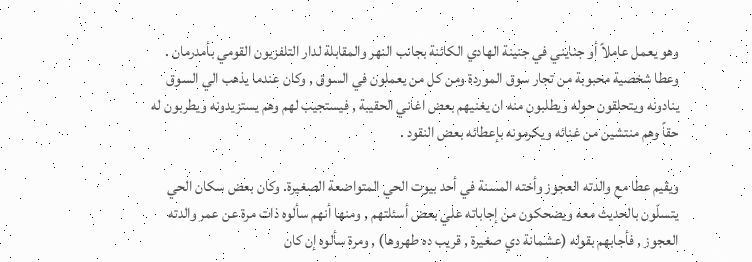وهو يعمل عاملاً أو جنايني في جنينة الهادي الكائنة بجانب النهر والمقابلة لدار التلفزيون القومي بأمدرمان . وعطا شخصية محبوبة من تجار سوق الموردة ومن كل من يعملون في السوق , وكان عندما يذهب الي السوق ينادونه ويتحلقون حوله ويطلبون منه ان يغنيهم بعض اغاني الحقيبة , فيستجيب لهم وهم يستزيدونه ويطربون له حقاً وهم منتشين من غنائه ويكرمونه بإعطائه بعض النقود .

ويقيم عطا مع والدته العجوز وأخته المسنة في أحد بيوت الحي المتواضعة الصغيرة. وكان بعض سكان الحي يتسلّون بالحديث معه ويضحكون من إجاباته علي بعض أسئلتهم , ومنها أنهم سألوه ذات مرة عن عمر والدته العجوز , فأجابهم بقوله (عشمانة دي صغيرة , قريب ده طهروها) , ومرة سألوه إن كان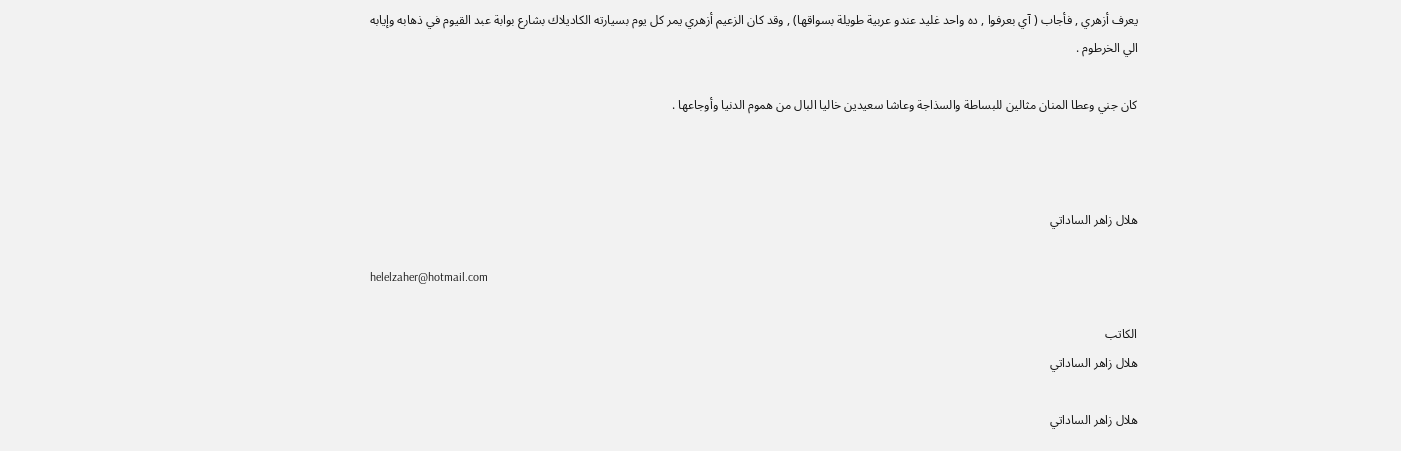يعرف أزهري , فأجاب ( آي بعرفوا , ده واحد غليد عندو عربية طويلة بسواقها) , وقد كان الزعيم أزهري يمر كل يوم بسيارته الكاديلاك بشارع بوابة عبد القيوم في ذهابه وإيابه الي الخرطوم .

كان جني وعطا المنان مثالين للبساطة والسذاجة وعاشا سعيدين خاليا البال من هموم الدنيا وأوجاعها .



هلال زاهر الساداتي

helelzaher@hotmail.com

الكاتب
هلال زاهر الساداتي

هلال زاهر الساداتي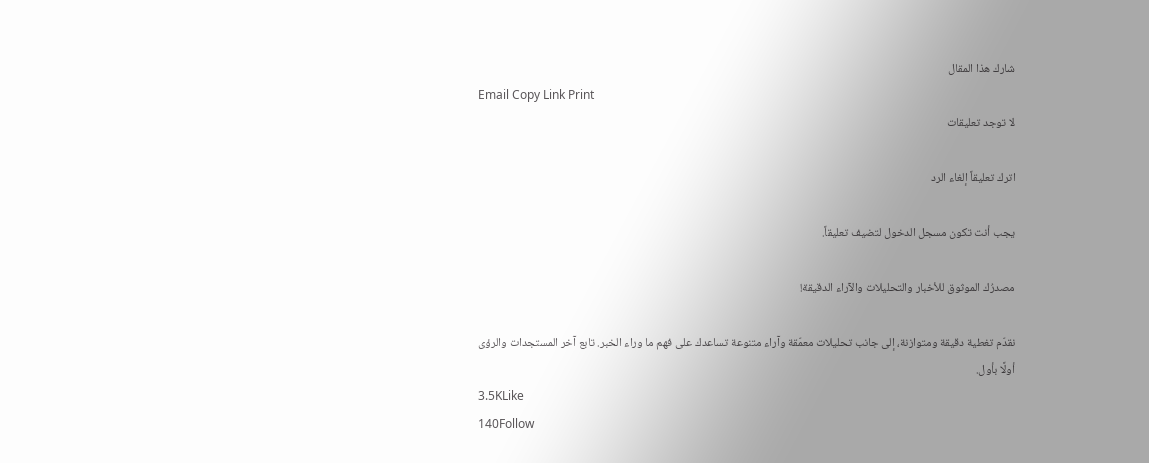شارك هذا المقال
Email Copy Link Print
لا توجد تعليقات

اترك تعليقاً إلغاء الرد

يجب أنت تكون مسجل الدخول لتضيف تعليقاً.

مصدرُك الموثوق للأخبار والتحليلات والآراء الدقيقة!

نقدّم تغطية دقيقة ومتوازنة، إلى جانب تحليلات معمّقة وآراء متنوعة تساعدك على فهم ما وراء الخبر. تابع آخر المستجدات والرؤى أولًا بأول.
3.5KLike
140Follow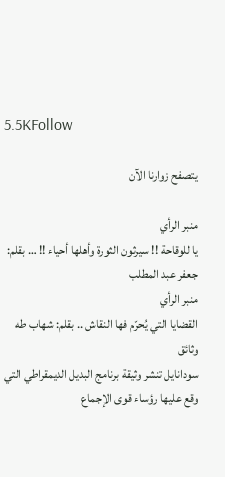5.5KFollow

يتصفح زوارنا الآن

منبر الرأي
يا للوقاحة !! سيرثون الثورة وأهلها أحياء !! … بقلم: جعفر عبد المطلب
منبر الرأي
القضايا التي يُحرّم فها النقاش .. بقلم: شهاب طه
وثائق
سودانايل تنشر وثيقة برنامج البديل الديمقراطي التي وقع عليها رؤساء قوى الإجماع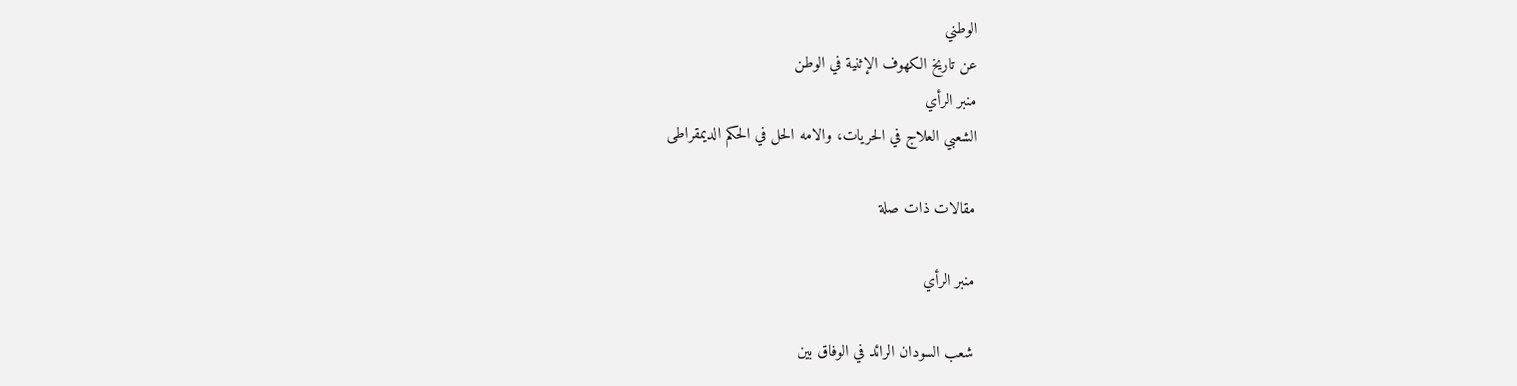الوطني
عن تاريخ الكهوف الإثنية في الوطن
منبر الرأي
الشعبي العلاج في الحريات، والامه الحل في الحكم الديمقراطى

مقالات ذات صلة

منبر الرأي

شعب السودان الرائد في الوفاق بين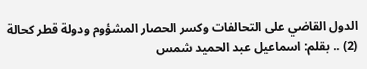الدول القاضي على التحالفات وكسر الحصار المشؤوم ودولة قطر كحالة (2) .. بقلم: اسماعيل عبد الحميد شمس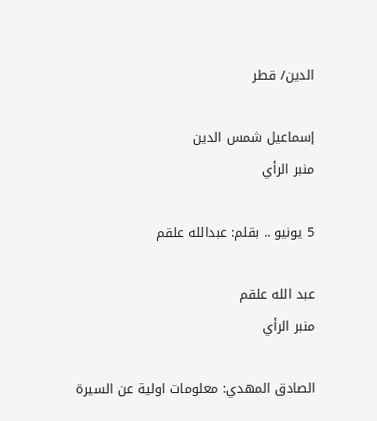الدين/ قطر

إسماعيل شمس الدين
منبر الرأي

5 يونيو .. بقلم: عبدالله علقم

عبد الله علقم
منبر الرأي

الصادق المهدي: معلومات اولية عن السيرة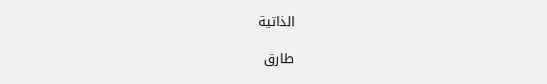الذاتية

طارق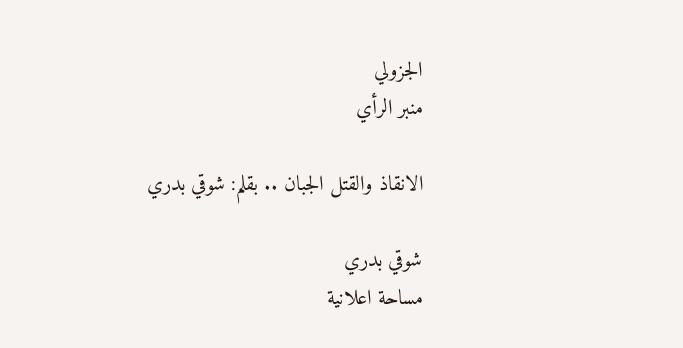الجزولي
منبر الرأي

الانقاذ والقتل الجبان .. بقلم: شوقي بدري

شوقي بدري
مساحة اعلانية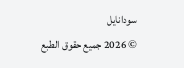سودانايل
© 2026 جميع حقوق الطبع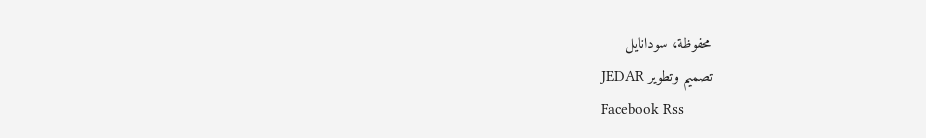محفوظة، سودانايل
تصميم وتطوير JEDAR
Facebook Rss